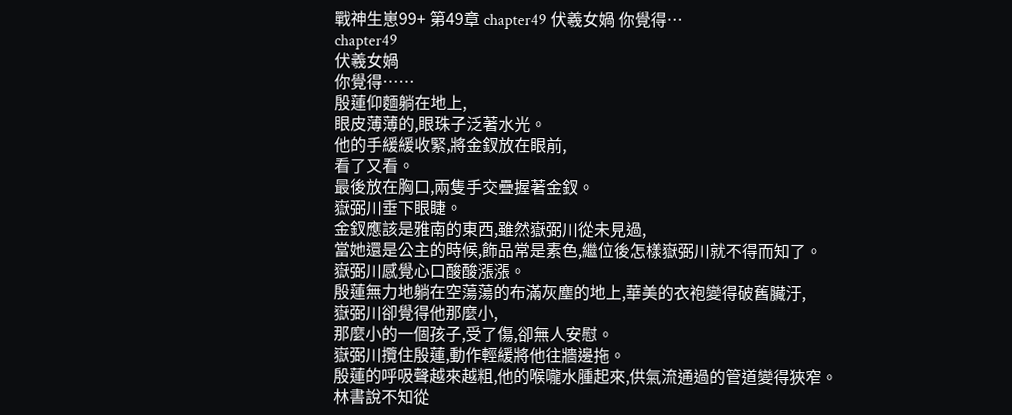戰神生崽99+ 第49章 chapter49 伏羲女媧 你覺得…
chapter49
伏羲女媧
你覺得……
殷蓮仰麵躺在地上,
眼皮薄薄的,眼珠子泛著水光。
他的手緩緩收緊,將金釵放在眼前,
看了又看。
最後放在胸口,兩隻手交疊握著金釵。
嶽弼川垂下眼睫。
金釵應該是雅南的東西,雖然嶽弼川從未見過,
當她還是公主的時候,飾品常是素色,繼位後怎樣嶽弼川就不得而知了。
嶽弼川感覺心口酸酸漲漲。
殷蓮無力地躺在空蕩蕩的布滿灰塵的地上,華美的衣袍變得破舊臟汙,
嶽弼川卻覺得他那麼小,
那麼小的一個孩子,受了傷,卻無人安慰。
嶽弼川攬住殷蓮,動作輕緩將他往牆邊拖。
殷蓮的呼吸聲越來越粗,他的喉嚨水腫起來,供氣流通過的管道變得狹窄。
林書說不知從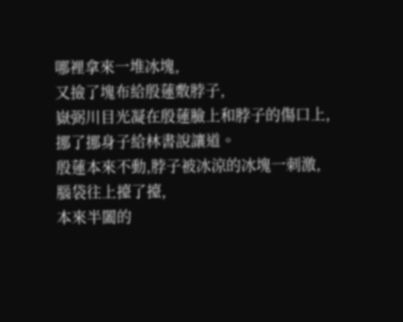哪裡拿來一堆冰塊,
又撿了塊布給殷蓮敷脖子,
嶽弼川目光凝在殷蓮臉上和脖子的傷口上,
挪了挪身子給林書說讓道。
殷蓮本來不動,脖子被冰涼的冰塊一刺激,
腦袋往上擡了擡,
本來半闔的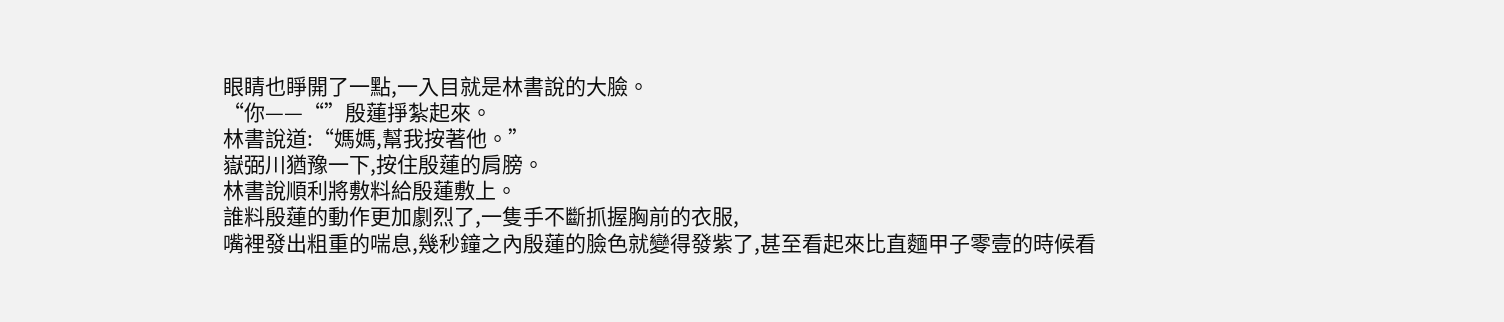眼睛也睜開了一點,一入目就是林書說的大臉。
“你——“”殷蓮掙紮起來。
林書說道:“媽媽,幫我按著他。”
嶽弼川猶豫一下,按住殷蓮的肩膀。
林書說順利將敷料給殷蓮敷上。
誰料殷蓮的動作更加劇烈了,一隻手不斷抓握胸前的衣服,
嘴裡發出粗重的喘息,幾秒鐘之內殷蓮的臉色就變得發紫了,甚至看起來比直麵甲子零壹的時候看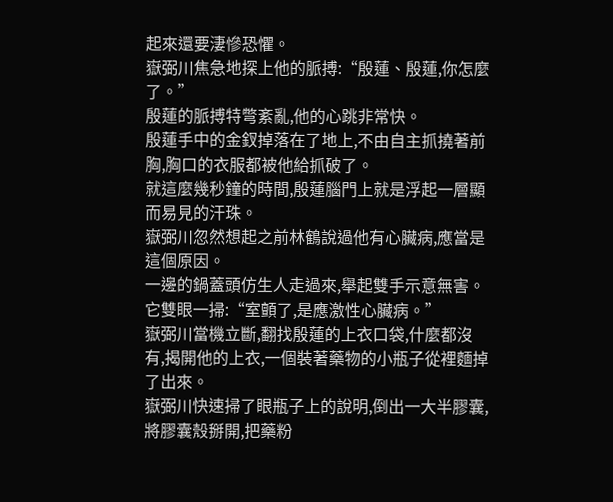起來還要淒慘恐懼。
嶽弼川焦急地探上他的脈搏:“殷蓮、殷蓮,你怎麼了。”
殷蓮的脈搏特彆紊亂,他的心跳非常快。
殷蓮手中的金釵掉落在了地上,不由自主抓撓著前胸,胸口的衣服都被他給抓破了。
就這麼幾秒鐘的時間,殷蓮腦門上就是浮起一層顯而易見的汗珠。
嶽弼川忽然想起之前林鶴說過他有心臟病,應當是這個原因。
一邊的鍋蓋頭仿生人走過來,舉起雙手示意無害。
它雙眼一掃:“室顫了,是應激性心臟病。”
嶽弼川當機立斷,翻找殷蓮的上衣口袋,什麼都沒有,揭開他的上衣,一個裝著藥物的小瓶子從裡麵掉了出來。
嶽弼川快速掃了眼瓶子上的說明,倒出一大半膠囊,將膠囊殼掰開,把藥粉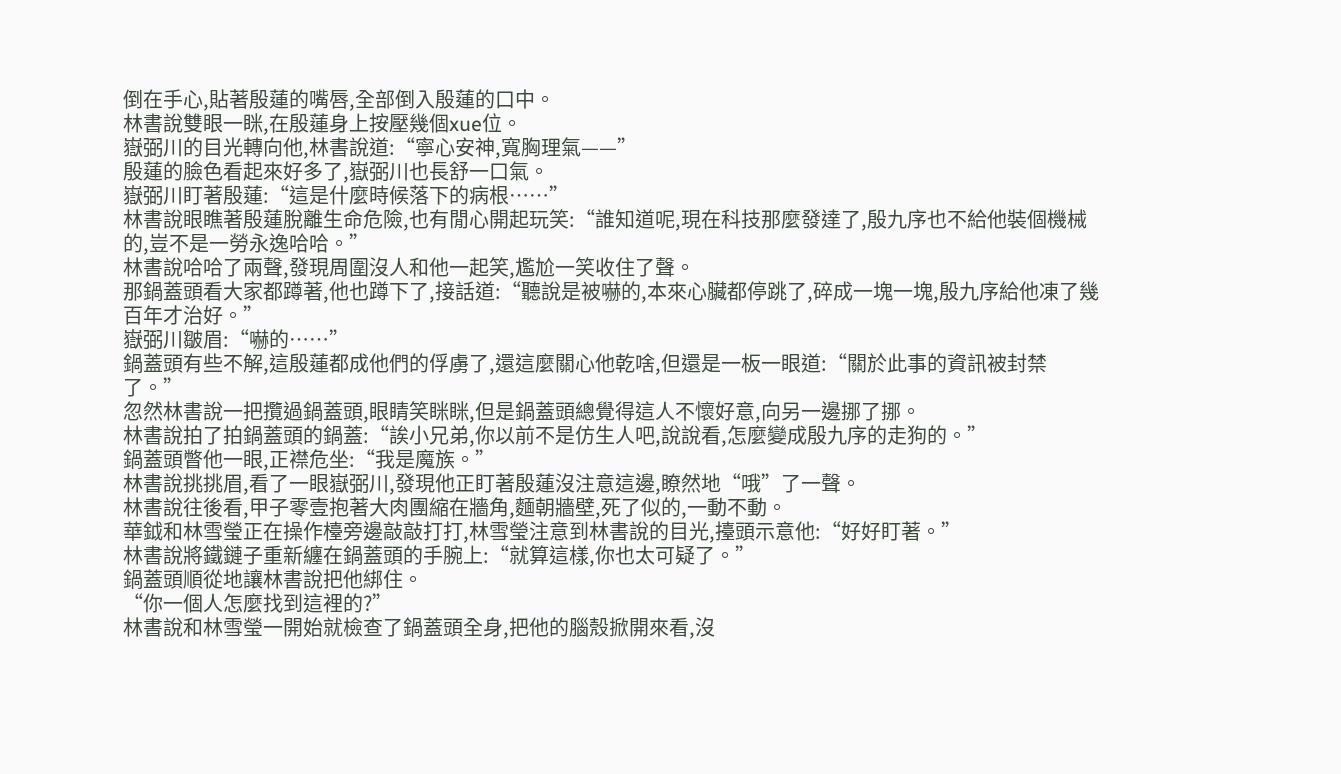倒在手心,貼著殷蓮的嘴唇,全部倒入殷蓮的口中。
林書說雙眼一眯,在殷蓮身上按壓幾個xue位。
嶽弼川的目光轉向他,林書說道:“寧心安神,寬胸理氣——”
殷蓮的臉色看起來好多了,嶽弼川也長舒一口氣。
嶽弼川盯著殷蓮:“這是什麼時候落下的病根……”
林書說眼瞧著殷蓮脫離生命危險,也有閒心開起玩笑:“誰知道呢,現在科技那麼發達了,殷九序也不給他裝個機械的,豈不是一勞永逸哈哈。”
林書說哈哈了兩聲,發現周圍沒人和他一起笑,尷尬一笑收住了聲。
那鍋蓋頭看大家都蹲著,他也蹲下了,接話道:“聽說是被嚇的,本來心臟都停跳了,碎成一塊一塊,殷九序給他凍了幾百年才治好。”
嶽弼川皺眉:“嚇的……”
鍋蓋頭有些不解,這殷蓮都成他們的俘虜了,還這麼關心他乾啥,但還是一板一眼道:“關於此事的資訊被封禁了。”
忽然林書說一把攬過鍋蓋頭,眼睛笑眯眯,但是鍋蓋頭總覺得這人不懷好意,向另一邊挪了挪。
林書說拍了拍鍋蓋頭的鍋蓋:“誒小兄弟,你以前不是仿生人吧,說說看,怎麼變成殷九序的走狗的。”
鍋蓋頭瞥他一眼,正襟危坐:“我是魔族。”
林書說挑挑眉,看了一眼嶽弼川,發現他正盯著殷蓮沒注意這邊,瞭然地“哦”了一聲。
林書說往後看,甲子零壹抱著大肉團縮在牆角,麵朝牆壁,死了似的,一動不動。
華鉞和林雪瑩正在操作檯旁邊敲敲打打,林雪瑩注意到林書說的目光,擡頭示意他:“好好盯著。”
林書說將鐵鏈子重新纏在鍋蓋頭的手腕上:“就算這樣,你也太可疑了。”
鍋蓋頭順從地讓林書說把他綁住。
“你一個人怎麼找到這裡的?”
林書說和林雪瑩一開始就檢查了鍋蓋頭全身,把他的腦殼掀開來看,沒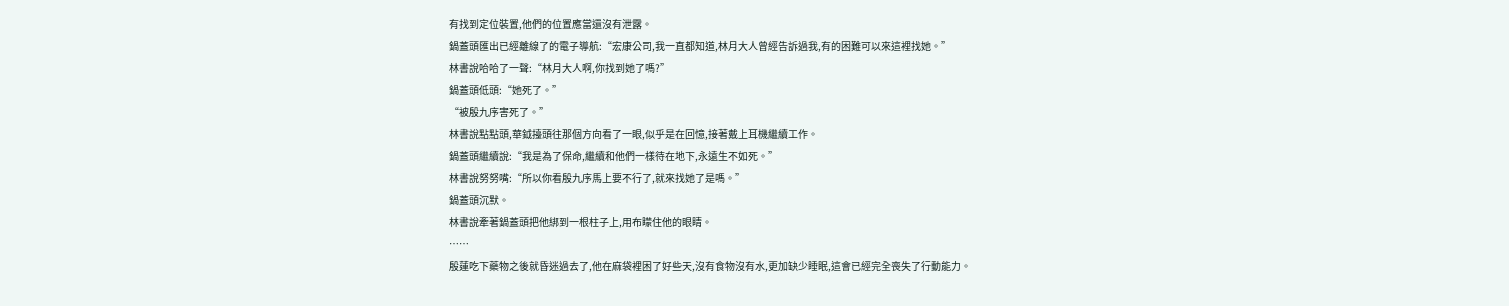有找到定位裝置,他們的位置應當還沒有泄露。
鍋蓋頭匯出已經離線了的電子導航:“宏康公司,我一直都知道,林月大人曾經告訴過我,有的困難可以來這裡找她。”
林書說哈哈了一聲:“林月大人啊,你找到她了嗎?”
鍋蓋頭低頭:“她死了。”
“被殷九序害死了。”
林書說點點頭,華鉞擡頭往那個方向看了一眼,似乎是在回憶,接著戴上耳機繼續工作。
鍋蓋頭繼續說:“我是為了保命,繼續和他們一樣待在地下,永遠生不如死。”
林書說努努嘴:“所以你看殷九序馬上要不行了,就來找她了是嗎。”
鍋蓋頭沉默。
林書說牽著鍋蓋頭把他綁到一根柱子上,用布矇住他的眼睛。
……
殷蓮吃下藥物之後就昏迷過去了,他在麻袋裡困了好些天,沒有食物沒有水,更加缺少睡眠,這會已經完全喪失了行動能力。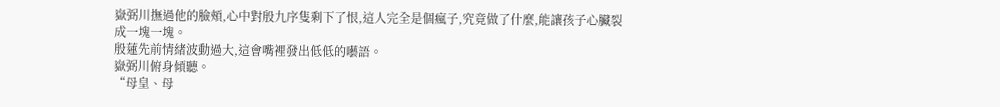嶽弼川撫過他的臉頰,心中對殷九序隻剩下了恨,這人完全是個瘋子,究竟做了什麼,能讓孩子心臟裂成一塊一塊。
殷蓮先前情緒波動過大,這會嘴裡發出低低的囈語。
嶽弼川俯身傾聽。
“母皇、母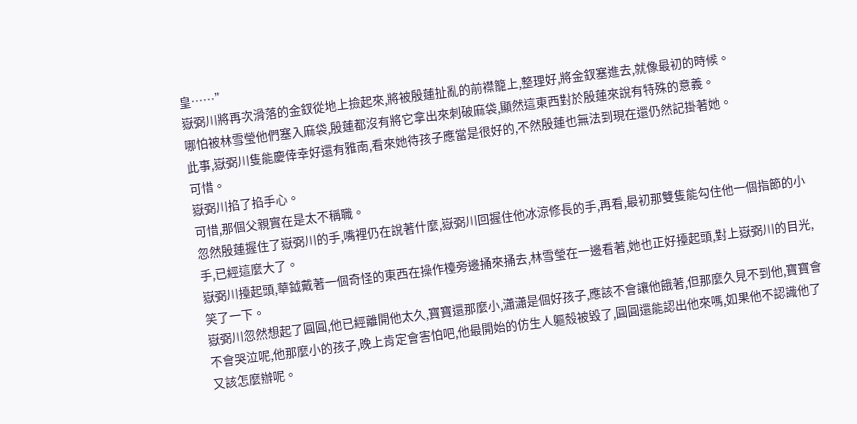皇……”
嶽弼川將再次滑落的金釵從地上撿起來,將被殷蓮扯亂的前襟籠上,整理好,將金釵塞進去,就像最初的時候。
哪怕被林雪瑩他們塞入麻袋,殷蓮都沒有將它拿出來刺破麻袋,顯然這東西對於殷蓮來說有特殊的意義。
此事,嶽弼川隻能慶倖幸好還有雅南,看來她待孩子應當是很好的,不然殷蓮也無法到現在還仍然記掛著她。
可惜。
嶽弼川掐了掐手心。
可惜,那個父親實在是太不稱職。
忽然殷蓮握住了嶽弼川的手,嘴裡仍在說著什麼,嶽弼川回握住他冰涼修長的手,再看,最初那雙隻能勾住他一個指節的小手,已經這麼大了。
嶽弼川擡起頭,華鉞戴著一個奇怪的東西在操作檯旁邊捅來捅去,林雪瑩在一邊看著,她也正好擡起頭,對上嶽弼川的目光,笑了一下。
嶽弼川忽然想起了圓圓,他已經離開他太久,寶寶還那麼小,瀟瀟是個好孩子,應該不會讓他餓著,但那麼久見不到他,寶寶會不會哭泣呢,他那麼小的孩子,晚上肯定會害怕吧,他最開始的仿生人軀殼被毀了,圓圓還能認出他來嗎,如果他不認識他了又該怎麼辦呢。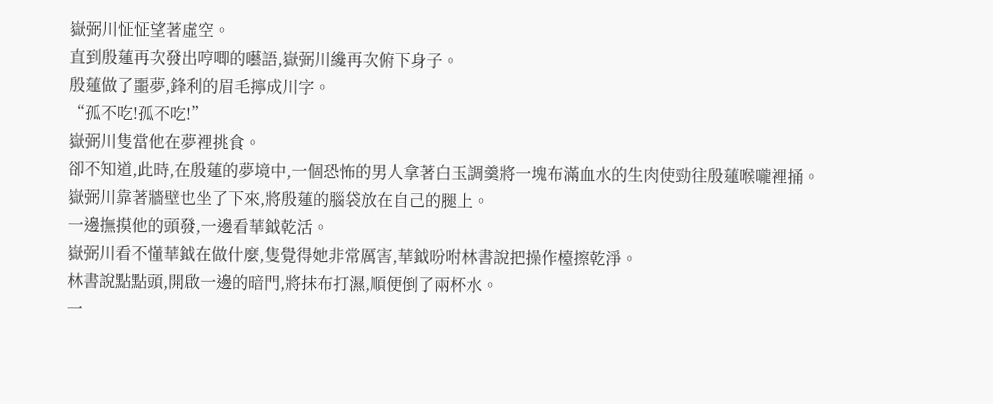嶽弼川怔怔望著虛空。
直到殷蓮再次發出哼唧的囈語,嶽弼川纔再次俯下身子。
殷蓮做了噩夢,鋒利的眉毛擰成川字。
“孤不吃!孤不吃!”
嶽弼川隻當他在夢裡挑食。
卻不知道,此時,在殷蓮的夢境中,一個恐怖的男人拿著白玉調羹將一塊布滿血水的生肉使勁往殷蓮喉嚨裡捅。
嶽弼川靠著牆壁也坐了下來,將殷蓮的腦袋放在自己的腿上。
一邊撫摸他的頭發,一邊看華鉞乾活。
嶽弼川看不懂華鉞在做什麼,隻覺得她非常厲害,華鉞吩咐林書說把操作檯擦乾淨。
林書說點點頭,開啟一邊的暗門,將抹布打濕,順便倒了兩杯水。
一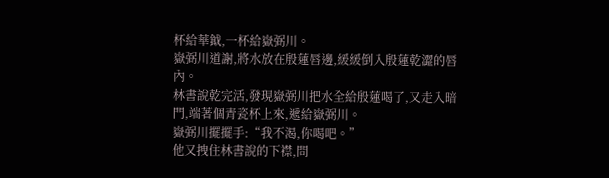杯給華鉞,一杯給嶽弼川。
嶽弼川道謝,將水放在殷蓮唇邊,緩緩倒入殷蓮乾澀的唇內。
林書說乾完活,發現嶽弼川把水全給殷蓮喝了,又走入暗門,端著個青瓷杯上來,遞給嶽弼川。
嶽弼川擺擺手:“我不渴,你喝吧。”
他又拽住林書說的下襟,問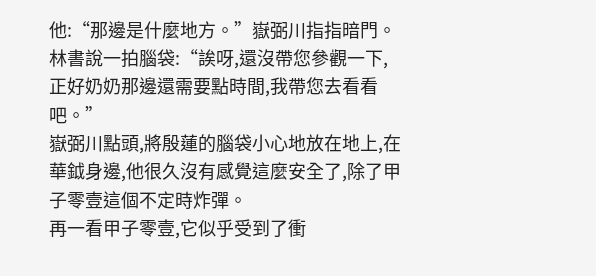他:“那邊是什麼地方。”嶽弼川指指暗門。
林書說一拍腦袋:“誒呀,還沒帶您參觀一下,正好奶奶那邊還需要點時間,我帶您去看看吧。”
嶽弼川點頭,將殷蓮的腦袋小心地放在地上,在華鉞身邊,他很久沒有感覺這麼安全了,除了甲子零壹這個不定時炸彈。
再一看甲子零壹,它似乎受到了衝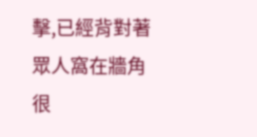擊,已經背對著眾人窩在牆角很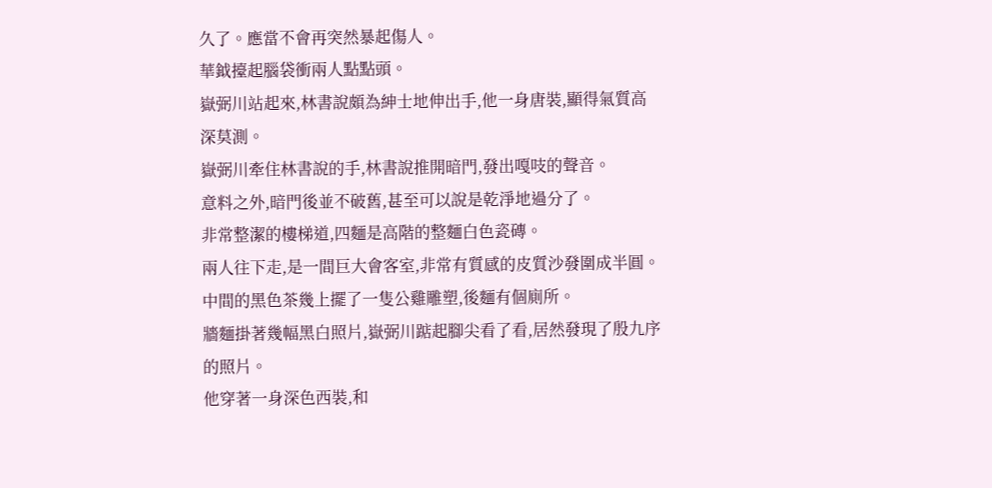久了。應當不會再突然暴起傷人。
華鉞擡起腦袋衝兩人點點頭。
嶽弼川站起來,林書說頗為紳士地伸出手,他一身唐裝,顯得氣質高深莫測。
嶽弼川牽住林書說的手,林書說推開暗門,發出嘎吱的聲音。
意料之外,暗門後並不破舊,甚至可以說是乾淨地過分了。
非常整潔的樓梯道,四麵是高階的整麵白色瓷磚。
兩人往下走,是一間巨大會客室,非常有質感的皮質沙發圍成半圓。
中間的黑色茶幾上擺了一隻公雞雕塑,後麵有個廁所。
牆麵掛著幾幅黑白照片,嶽弼川踮起腳尖看了看,居然發現了殷九序的照片。
他穿著一身深色西裝,和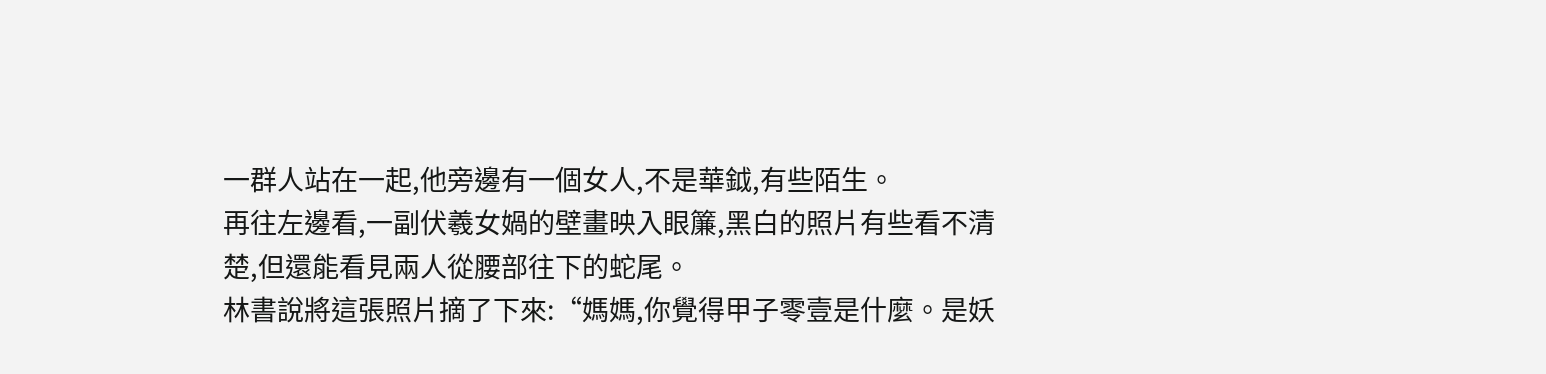一群人站在一起,他旁邊有一個女人,不是華鉞,有些陌生。
再往左邊看,一副伏羲女媧的壁畫映入眼簾,黑白的照片有些看不清楚,但還能看見兩人從腰部往下的蛇尾。
林書說將這張照片摘了下來:“媽媽,你覺得甲子零壹是什麼。是妖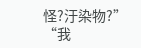怪?汙染物?”
“我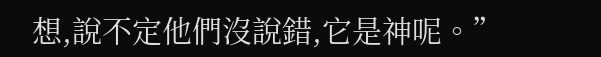想,說不定他們沒說錯,它是神呢。”